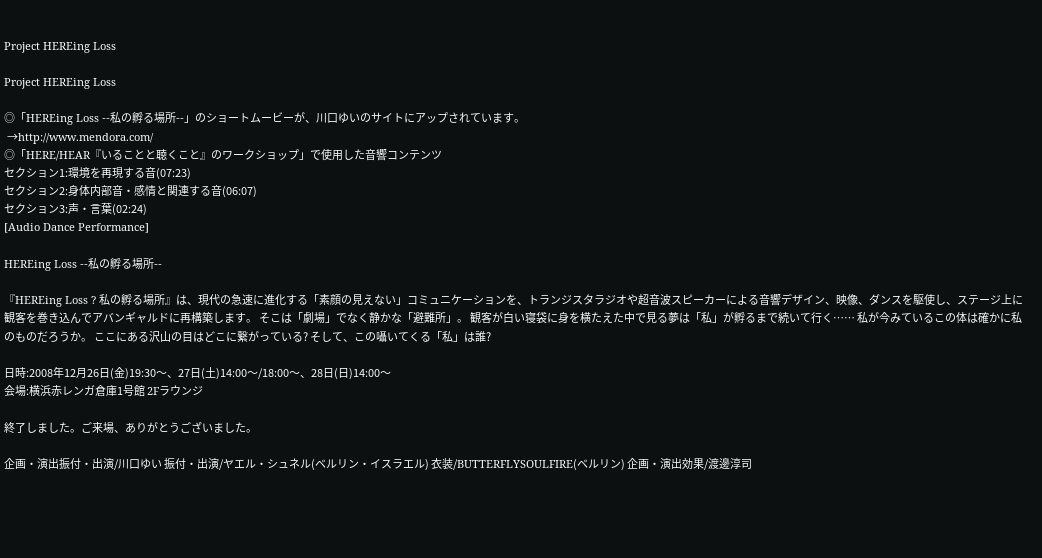Project HEREing Loss

Project HEREing Loss

◎「HEREing Loss --私の孵る場所--」のショートムービーが、川口ゆいのサイトにアップされています。
 →http://www.mendora.com/
◎「HERE/HEAR『いることと聴くこと』のワークショップ」で使用した音響コンテンツ
セクション1:環境を再現する音(07:23)
セクション2:身体内部音・感情と関連する音(06:07)
セクション3:声・言葉(02:24)
[Audio Dance Performance]

HEREing Loss --私の孵る場所--

『HEREing Loss ? 私の孵る場所』は、現代の急速に進化する「素顔の見えない」コミュニケーションを、トランジスタラジオや超音波スピーカーによる音響デザイン、映像、ダンスを駆使し、ステージ上に観客を巻き込んでアバンギャルドに再構築します。 そこは「劇場」でなく静かな「避難所」。 観客が白い寝袋に身を横たえた中で見る夢は「私」が孵るまで続いて行く…… 私が今みているこの体は確かに私のものだろうか。 ここにある沢山の目はどこに繋がっている? そして、この囁いてくる「私」は誰?

日時:2008年12月26日(金)19:30〜、27日(土)14:00〜/18:00〜、28日(日)14:00〜
会場:横浜赤レンガ倉庫1号館 2Fラウンジ

終了しました。ご来場、ありがとうございました。

企画・演出振付・出演/川口ゆい 振付・出演/ヤエル・シュネル(ベルリン・イスラエル) 衣装/BUTTERFLYSOULFIRE(ベルリン) 企画・演出効果/渡邊淳司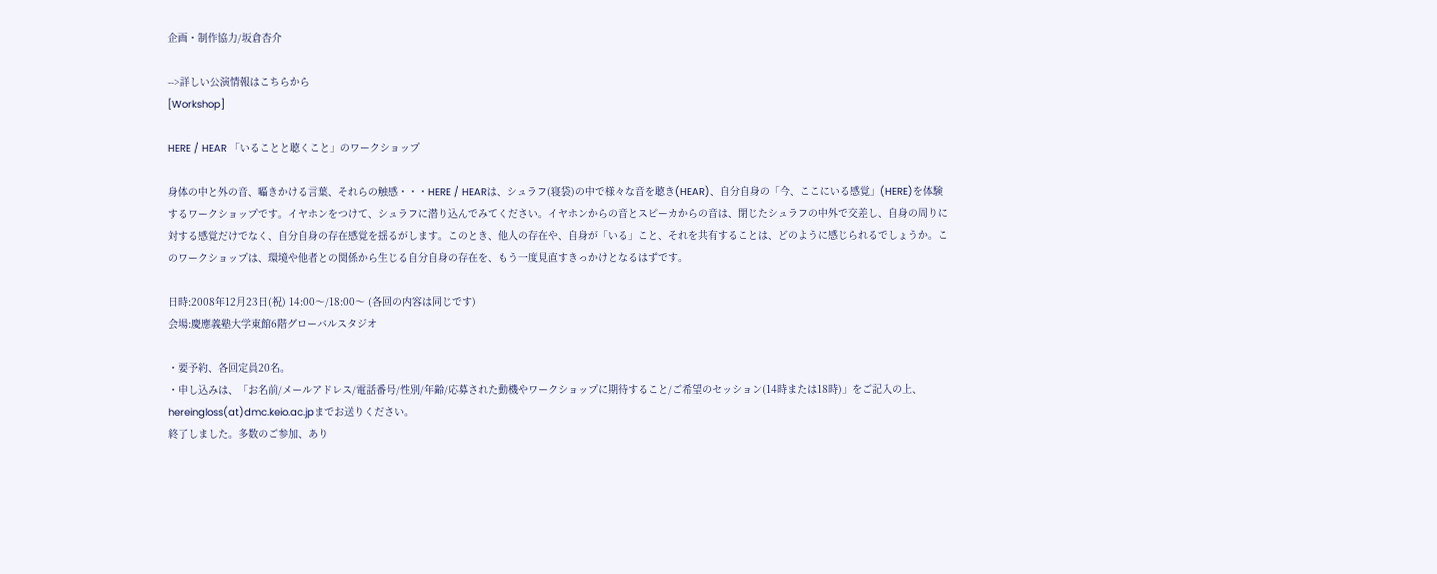企画・制作協力/坂倉杏介

-->詳しい公演情報はこちらから
[Workshop]

HERE / HEAR 「いることと聴くこと」のワークショップ

身体の中と外の音、囁きかける言葉、それらの触感・・・HERE / HEARは、シュラフ(寝袋)の中で様々な音を聴き(HEAR)、自分自身の「今、ここにいる感覚」(HERE)を体験するワークショップです。イヤホンをつけて、シュラフに潜り込んでみてください。イヤホンからの音とスピーカからの音は、閉じたシュラフの中外で交差し、自身の周りに対する感覚だけでなく、自分自身の存在感覚を揺るがします。このとき、他人の存在や、自身が「いる」こと、それを共有することは、どのように感じられるでしょうか。このワークショップは、環境や他者との関係から生じる自分自身の存在を、もう一度見直すきっかけとなるはずです。

日時:2008年12月23日(祝) 14:00〜/18:00〜 (各回の内容は同じです)
会場:慶應義塾大学東館6階グローバルスタジオ

・要予約、各回定員20名。
・申し込みは、「お名前/メールアドレス/電話番号/性別/年齢/応募された動機やワークショップに期待すること/ご希望のセッション(14時または18時)」をご記入の上、hereingloss(at)dmc.keio.ac.jpまでお送りください。
終了しました。多数のご参加、あり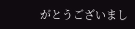がとうございまし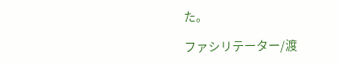た。

ファシリテーター/渡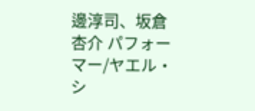邊淳司、坂倉杏介 パフォーマー/ヤエル・シ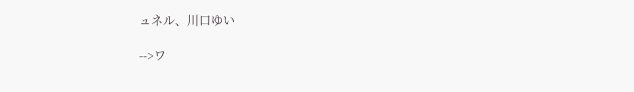ュネル、川口ゆい

-->ワ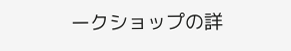ークショップの詳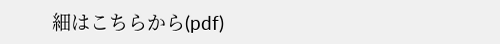細はこちらから(pdf)